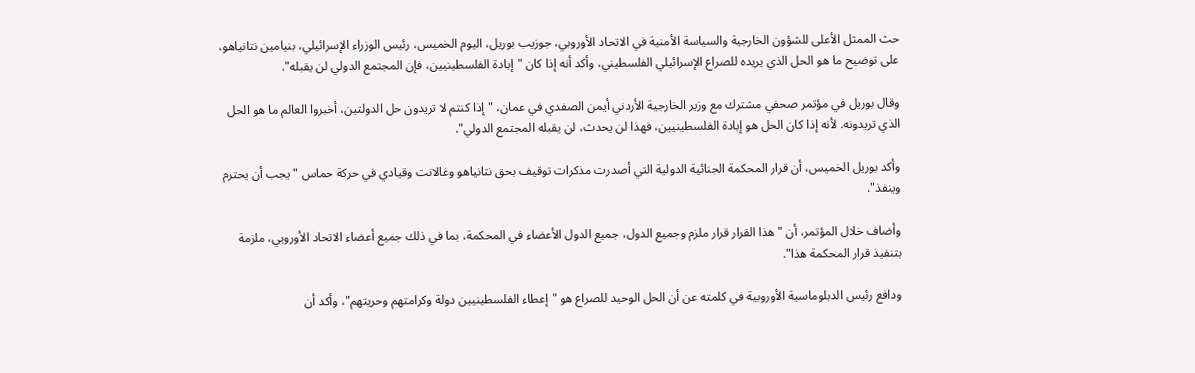حث الممثل الأعلى للشؤون الخارجية والسياسة الأمنية في الاتحاد الأوروبي، جوزيب بوريل، اليوم الخميس، رئيس الوزراء الإسرائيلي، بنيامين نتانياهو، على توضيح ما هو الحل الذي يريده للصراع الإسرائيلي الفلسطيني، وأكد أنه إذا كان "إبادة الفلسطينيين، فإن المجتمع الدولي لن يقبله".

وقال بوريل في مؤتمر صحفي مشترك مع وزير الخارجية الأردني أيمن الصفدي في عمان، "إذا كنتم لا تريدون حل الدولتين، أخبروا العالم ما هو الحل الذي تريدونه. لأنه إذا كان الحل هو إبادة الفلسطينيين، فهذا لن يحدث، لن يقبله المجتمع الدولي".

وأكد بوريل الخميس، أن قرار المحكمة الجنائية الدولية التي أصدرت مذكرات توقيف بحق نتانياهو وغالانت وقيادي في حركة حماس "يجب أن يحترم وينفذ".

وأضاف خلال المؤتمر، أن "هذا القرار قرار ملزم وجميع الدول، جميع الدول الأعضاء في المحكمة، بما في ذلك جميع أعضاء الاتحاد الأوروبي، ملزمة بتنفيذ قرار المحكمة هذا".

ودافع رئيس الدبلوماسية الأوروبية في كلمته عن أن الحل الوحيد للصراع هو "إعطاء الفلسطينيين دولة وكرامتهم وحريتهم"، وأكد أن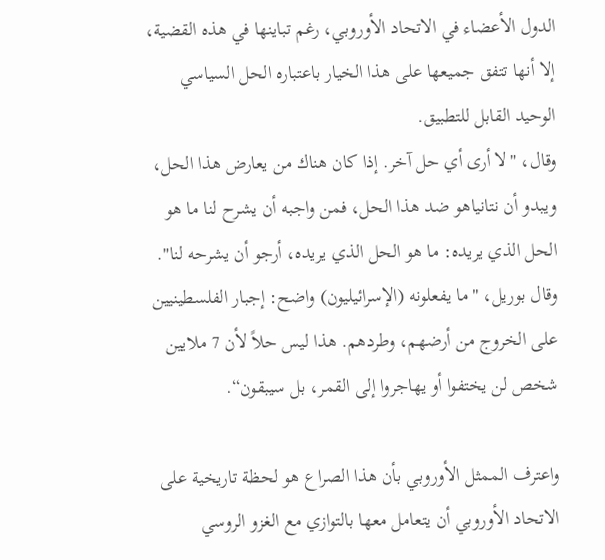الدول الأعضاء في الاتحاد الأوروبي، رغم تباينها في هذه القضية، إلا أنها تتفق جميعها على هذا الخيار باعتباره الحل السياسي الوحيد القابل للتطبيق.
وقال، "لا أرى أي حل آخر. إذا كان هناك من يعارض هذا الحل، ويبدو أن نتانياهو ضد هذا الحل، فمن واجبه أن يشرح لنا ما هو الحل الذي يريده: ما هو الحل الذي يريده، أرجو أن يشرحه لنا".
وقال بوريل، "ما يفعلونه (الإسرائيليون) واضح: إجبار الفلسطينيين على الخروج من أرضهم، وطردهم. هذا ليس حلاً لأن 7 ملايين شخص لن يختفوا أو يهاجروا إلى القمر، بل سيبقون“.

واعترف الممثل الأوروبي بأن هذا الصراع هو لحظة تاريخية على الاتحاد الأوروبي أن يتعامل معها بالتوازي مع الغزو الروسي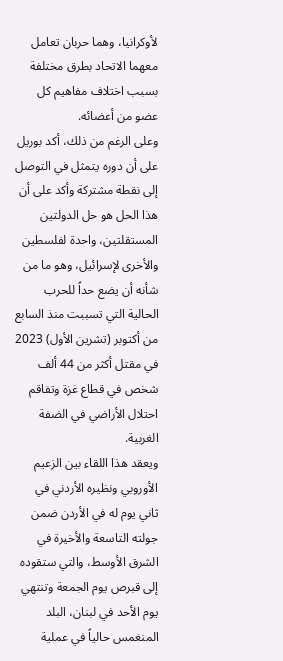لأوكرانيا، وهما حربان تعامل معهما الاتحاد بطرق مختلفة بسبب اختلاف مفاهيم كل عضو من أعضائه.
وعلى الرغم من ذلك، أكد بوريل على أن دوره يتمثل في التوصل إلى نقطة مشتركة وأكد على أن هذا الحل هو حل الدولتين المستقلتين، واحدة لفلسطين والأخرى لإسرائيل، وهو ما من شأنه أن يضع حداً للحرب الحالية التي تسببت منذ السابع من أكتوبر (تشرين الأول) 2023 في مقتل أكثر من 44 ألف شخص في قطاع غزة وتفاقم احتلال الأراضي في الضفة الغربية.
ويعقد هذا اللقاء بين الزعيم الأوروبي ونظيره الأردني في ثاني يوم له في الأردن ضمن جولته التاسعة والأخيرة في الشرق الأوسط، والتي ستقوده إلى قبرص يوم الجمعة وتنتهي يوم الأحد في لبنان، البلد المنغمس حالياً في عملية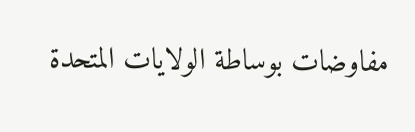مفاوضات بوساطة الولايات المتحدة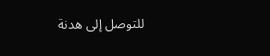للتوصل إلى هدنة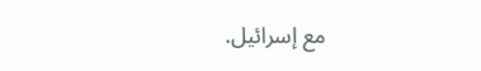مع إسرائيل.